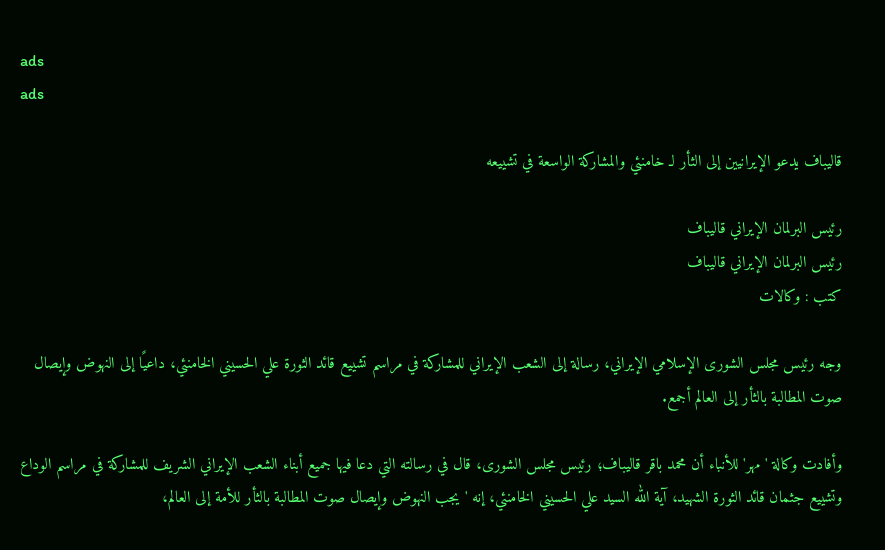ads
ads

قاليباف يدعو الإيرانيين إلى الثأر لـ خامنئي والمشاركة الواسعة في تشييعه

رئيس البرلمان الإيراني قاليباف
رئيس البرلمان الإيراني قاليباف
كتب : وكالات

وجه رئيس مجلس الشورى الإسلامي الإيراني، رسالة إلى الشعب الإيراني للمشاركة في مراسم تشييع قائد الثورة علي الحسيني الخامنئي، داعيًا إلى النهوض وإيصال صوت المطالبة بالثأر إلى العالم أجمع.

وأفادت وكالة 'مهر' للأنباء أن محمد باقر قاليباف؛ رئيس مجلس الشورى، قال في رسالته التي دعا فيها جميع أبناء الشعب الإيراني الشريف للمشاركة في مراسم الوداع وتشييع جثمان قائد الثورة الشهيد، آية الله السيد علي الحسيني الخامنئي، إنه 'يجب النهوض وإيصال صوت المطالبة بالثأر للأمة إلى العالم،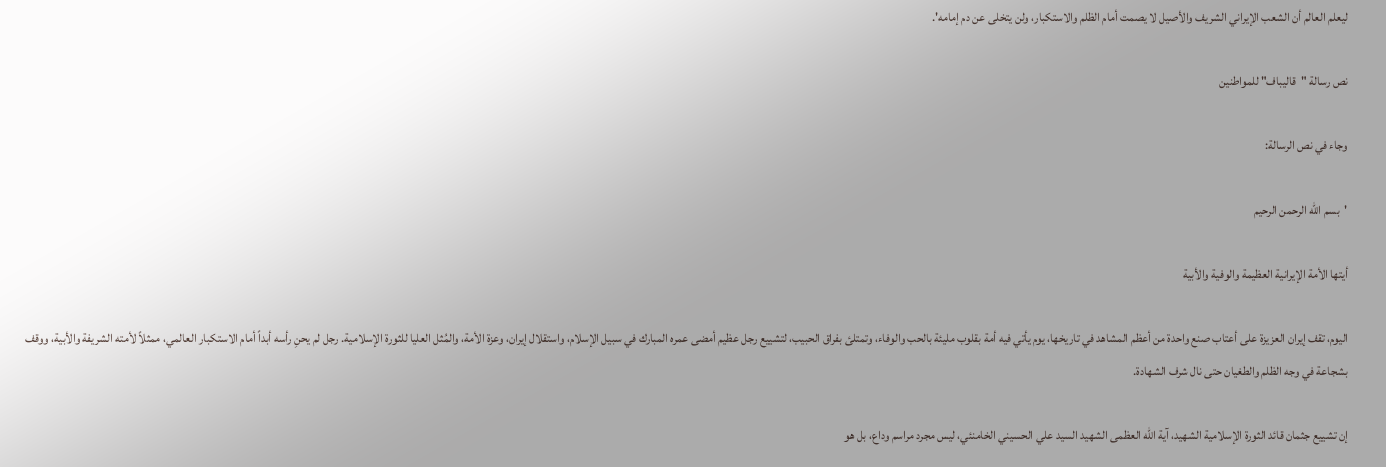ليعلم العالم أن الشعب الإيراني الشريف والأصيل لا يصمت أمام الظلم والاستكبار، ولن يتخلى عن دم إمامه'.

نص رسالة "قاليباف" للمواطنين

وجاء في نص الرسالة:

'بسم الله الرحمن الرحيم

أيتها الأمة الإيرانية العظيمة والوفية والأبية

اليوم، تقف إيران العزيزة على أعتاب صنع واحدة من أعظم المشاهد في تاريخها، يوم يأتي فيه أمة بقلوب مليئة بالحب والوفاء، وتمتلئ بفراق الحبيب، لتشييع رجل عظيم أمضى عمره المبارك في سبيل الإسلام، واستقلال إيران، وعزة الأمة، والمُثل العليا للثورة الإسلامية. رجل لم يحنِ رأسه أبداً أمام الاستكبار العالمي، ممثلاً لأمته الشريفة والأبية، ووقف بشجاعة في وجه الظلم والطغيان حتى نال شرف الشهادة.

إن تشييع جثمان قائد الثورة الإسلامية الشهيد، آية الله العظمى الشهيد السيد علي الحسيني الخامنئي، ليس مجرد مراسم وداع، بل هو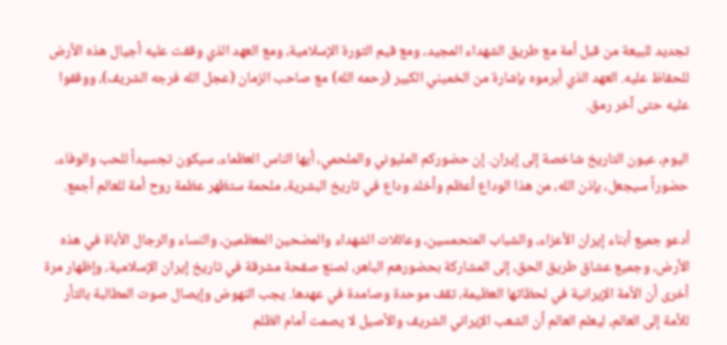تجديد للبيعة من قبل أمة مع طريق الشهداء المجيد، ومع قيم الثورة الإسلامية، ومع العهد الذي وقفت عليه أجيال هذه الأرض للحفاظ عليه. العهد الذي أبرموه بإشارة من الخميني الكبير (رحمه الله) مع صاحب الزمان (عجل الله فرجه الشريف)، ووقفوا عليه حتى آخر رمق.

اليوم، عيون التاريخ شاخصة إلى إيران. إن حضوركم المليوني والملحمي، أيها الناس العظماء، سيكون تجسيداً للحب والوفاء، حضوراً سيجعل، بإذن الله، من هذا الوداع أعظم وأخلد وداع في تاريخ البشرية، ملحمة ستظهر عظمة روح أمة للعالم أجمع.

أدعو جميع أبناء إيران الأعزاء، والشباب المتحمسين، وعائلات الشهداء والمضحين المعظمين، والنساء والرجال الأباة في هذه الأرض، وجميع عشاق طريق الحق، إلى المشاركة بحضورهم الباهر، لصنع صفحة مشرقة في تاريخ إيران الإسلامية، وإظهار مرة أخرى أن الأمة الإيرانية في لحظاتها العظيمة، تقف موحدة وصامدة في عهدها. يجب النهوض وإيصال صوت المطالبة بالثأر للأمة إلى العالم، ليعلم العالم أن الشعب الإيراني الشريف والأصيل لا يصمت أمام الظلم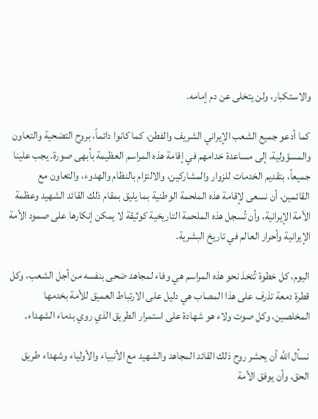والاستكبار، ولن يتخلى عن دم إمامه.

كما أدعو جميع الشعب الإيراني الشريف والفطن، كما كانوا دائماً، بروح التضحية والتعاون والمسؤولية، إلى مساعدة خدامهم في إقامة هذه المراسم العظيمة بأبهى صورة. يجب علينا جميعاً، بتقديم الخدمات للزوار والمشاركين، والالتزام بالنظام والهدوء، والتعاون مع القائمين، أن نسعى لإقامة هذه الملحمة الوطنية بما يليق بمقام ذلك القائد الشهيد وعظمة الأمة الإيرانية، وأن تُسجل هذه الملحمة التاريخية كوثيقة لا يمكن إنكارها على صمود الأمة الإيرانية وأحرار العالم في تاريخ البشرية.

اليوم، كل خطوة تُتخذ نحو هذه المراسم هي وفاء لمجاهد ضحى بنفسه من أجل الشعب، وكل قطرة دمعة تذرف على هذا المصاب هي دليل على الارتباط العميق للأمة بخدمها المخلصين، وكل صوت ولاء هو شهادة على استمرار الطريق الذي روي بدماء الشهداء.

نسأل الله أن يحشر روح ذلك القائد المجاهد والشهيد مع الأنبياء والأولياء وشهداء طريق الحق، وأن يوفق الأمة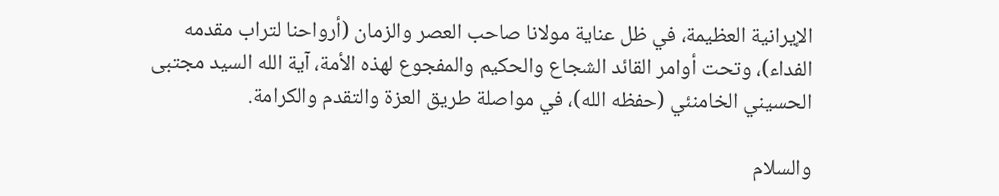الإيرانية العظيمة، في ظل عناية مولانا صاحب العصر والزمان (أرواحنا لتراب مقدمه الفداء)، وتحت أوامر القائد الشجاع والحكيم والمفجوع لهذه الأمة، آية الله السيد مجتبى الحسيني الخامنئي (حفظه الله)، في مواصلة طريق العزة والتقدم والكرامة.

والسلام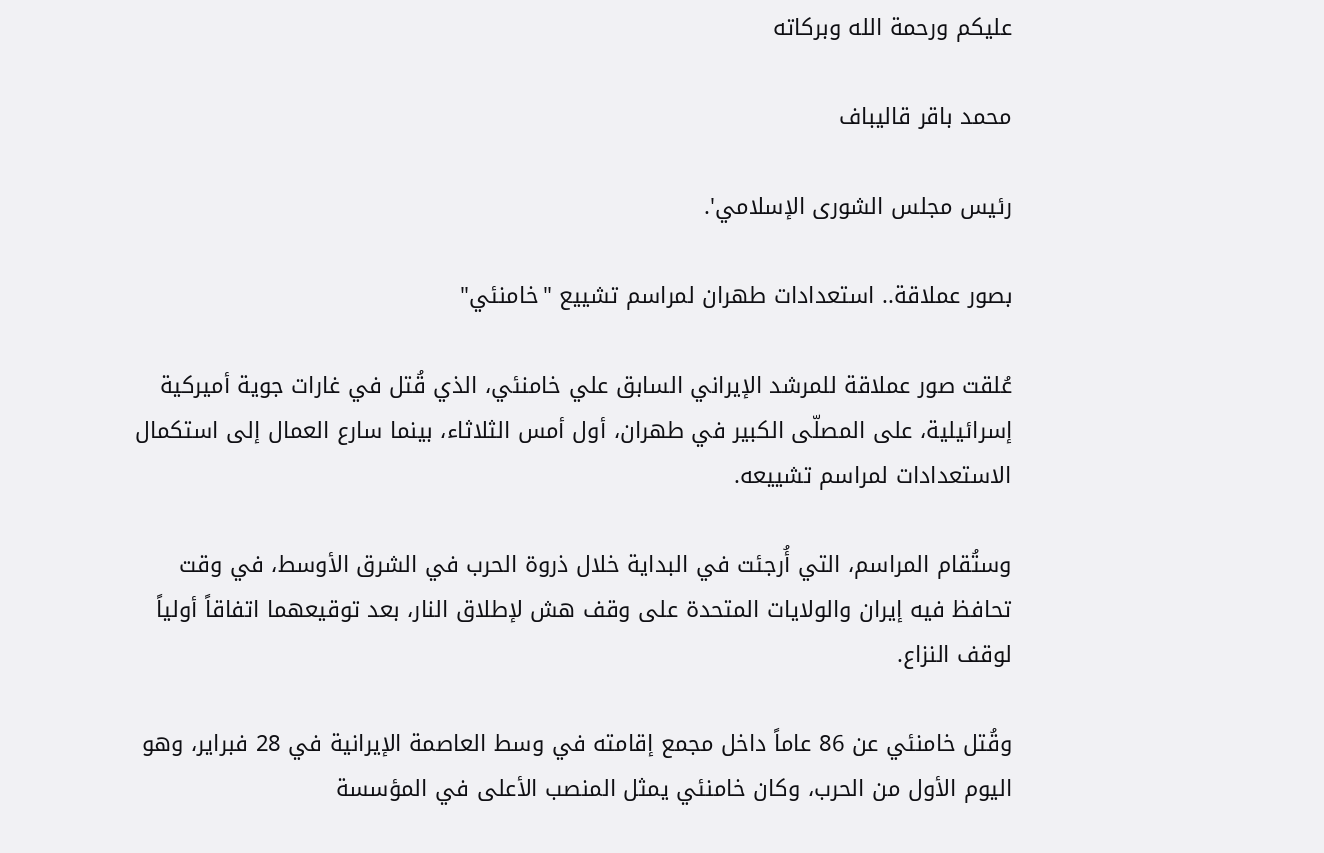عليكم ورحمة الله وبركاته

محمد باقر قاليباف

رئيس مجلس الشورى الإسلامي'.

بصور عملاقة.. استعدادات طهران لمراسم تشييع "خامنئي"

عُلقت صور عملاقة للمرشد الإيراني السابق علي خامنئي، الذي قُتل في غارات جوية أميركية إسرائيلية، على المصلّى الكبير في طهران، أول أمس الثلاثاء، بينما سارع العمال إلى استكمال الاستعدادات لمراسم تشييعه.

وستُقام المراسم، التي أُرجئت في البداية خلال ذروة الحرب في الشرق الأوسط، في وقت تحافظ فيه إيران والولايات المتحدة على وقف هش لإطلاق النار، بعد توقيعهما اتفاقاً أولياً لوقف النزاع.

وقُتل خامنئي عن 86 عاماً داخل مجمع إقامته في وسط العاصمة الإيرانية في 28 فبراير، وهو اليوم الأول من الحرب، وكان خامنئي يمثل المنصب الأعلى في المؤسسة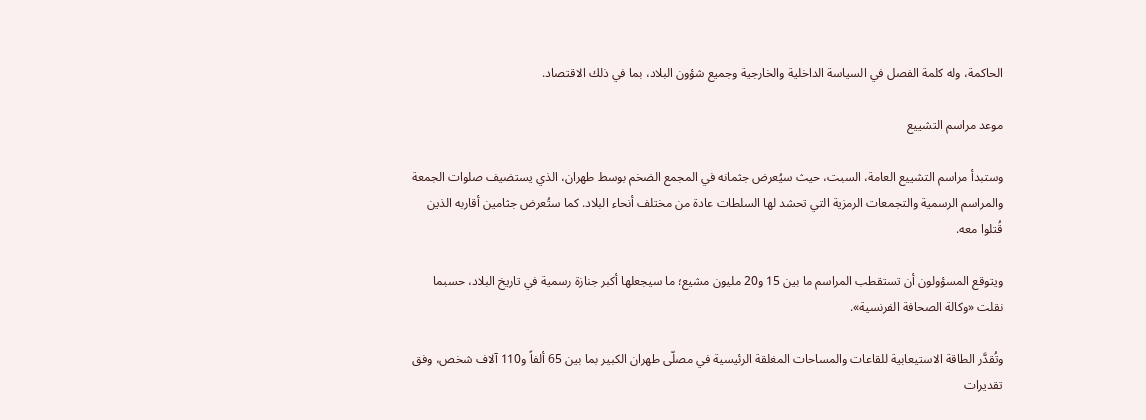الحاكمة، وله كلمة الفصل في السياسة الداخلية والخارجية وجميع شؤون البلاد، بما في ذلك الاقتصاد.

موعد مراسم التشييع

وستبدأ مراسم التشييع العامة، السبت، حيث سيُعرض جثمانه في المجمع الضخم بوسط طهران، الذي يستضيف صلوات الجمعة والمراسم الرسمية والتجمعات الرمزية التي تحشد لها السلطات عادة من مختلف أنحاء البلاد. كما ستُعرض جثامين أقاربه الذين قُتلوا معه.

ويتوقع المسؤولون أن تستقطب المراسم ما بين 15 و20 مليون مشيع؛ ما سيجعلها أكبر جنازة رسمية في تاريخ البلاد، حسبما نقلت «وكالة الصحافة الفرنسية».

وتُقدَّر الطاقة الاستيعابية للقاعات والمساحات المغلقة الرئيسية في مصلّى طهران الكبير بما بين 65 ألفاً و110 آلاف شخص، وفق تقديرات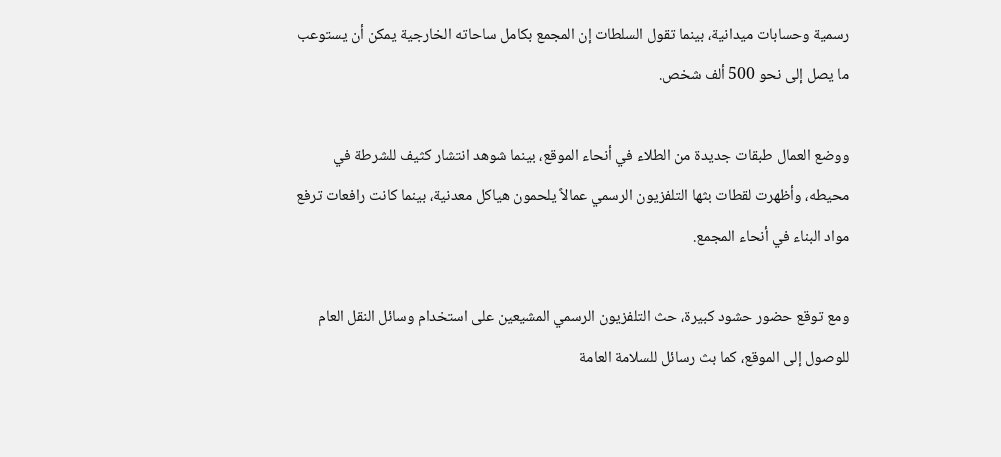رسمية وحسابات ميدانية، بينما تقول السلطات إن المجمع بكامل ساحاته الخارجية يمكن أن يستوعب ما يصل إلى نحو 500 ألف شخص.

ووضع العمال طبقات جديدة من الطلاء في أنحاء الموقع، بينما شوهد انتشار كثيف للشرطة في محيطه، وأظهرت لقطات بثها التلفزيون الرسمي عمالاً يلحمون هياكل معدنية، بينما كانت رافعات ترفع مواد البناء في أنحاء المجمع.

ومع توقع حضور حشود كبيرة، حث التلفزيون الرسمي المشيعين على استخدام وسائل النقل العام للوصول إلى الموقع، كما بث رسائل للسلامة العامة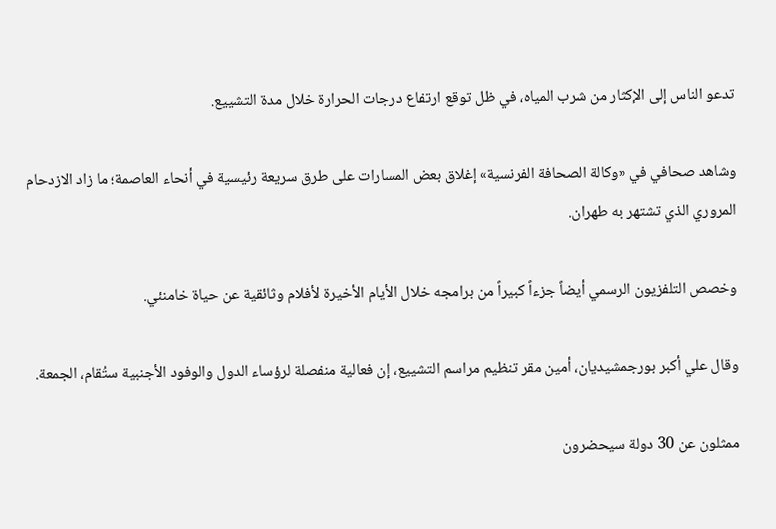تدعو الناس إلى الإكثار من شرب المياه، في ظل توقع ارتفاع درجات الحرارة خلال مدة التشييع.

وشاهد صحافي في «وكالة الصحافة الفرنسية» إغلاق بعض المسارات على طرق سريعة رئيسية في أنحاء العاصمة؛ ما زاد الازدحام المروري الذي تشتهر به طهران.

وخصص التلفزيون الرسمي أيضاً جزءاً كبيراً من برامجه خلال الأيام الأخيرة لأفلام وثائقية عن حياة خامنئي.

وقال علي أكبر بورجمشيديان، أمين مقر تنظيم مراسم التشييع، إن فعالية منفصلة لرؤساء الدول والوفود الأجنبية ستُقام، الجمعة.

ممثلون عن 30 دولة سيحضرون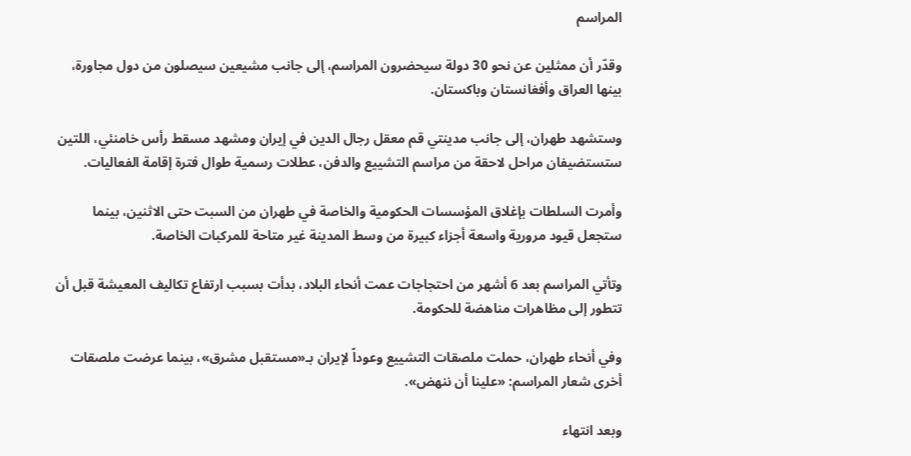المراسم

وقدّر أن ممثلين عن نحو 30 دولة سيحضرون المراسم، إلى جانب مشيعين سيصلون من دول مجاورة، بينها العراق وأفغانستان وباكستان.

وستشهد طهران، إلى جانب مدينتي قم معقل رجال الدين في إيران ومشهد مسقط رأس خامنئي، اللتين ستستضيفان مراحل لاحقة من مراسم التشييع والدفن، عطلات رسمية طوال فترة إقامة الفعاليات.

وأمرت السلطات بإغلاق المؤسسات الحكومية والخاصة في طهران من السبت حتى الاثنين، بينما ستجعل قيود مرورية واسعة أجزاء كبيرة من وسط المدينة غير متاحة للمركبات الخاصة.

وتأتي المراسم بعد 6 أشهر من احتجاجات عمت أنحاء البلاد، بدأت بسبب ارتفاع تكاليف المعيشة قبل أن تتطور إلى مظاهرات مناهضة للحكومة.

وفي أنحاء طهران، حملت ملصقات التشييع وعوداً لإيران بـ«مستقبل مشرق»، بينما عرضت ملصقات أخرى شعار المراسم: «علينا أن ننهض».

وبعد انتهاء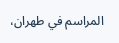المراسم في طهران،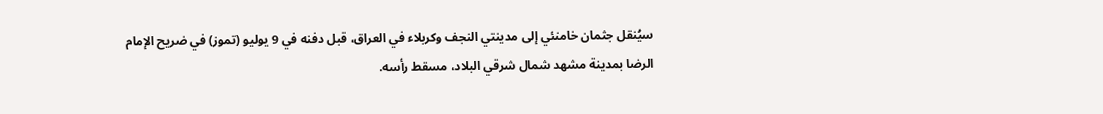سيُنقل جثمان خامنئي إلى مدينتي النجف وكربلاء في العراق، قبل دفنه في 9 يوليو (تموز) في ضريح الإمام الرضا بمدينة مشهد شمال شرقي البلاد، مسقط رأسه.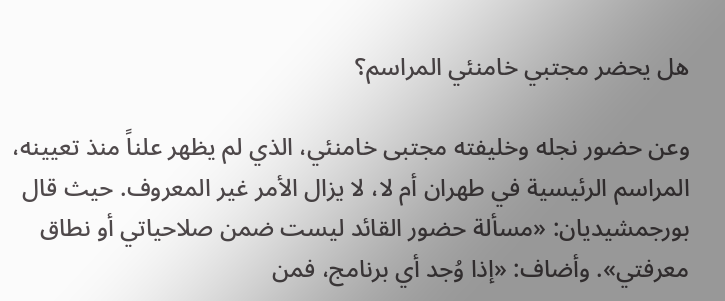هل يحضر مجتبي خامنئي المراسم؟

وعن حضور نجله وخليفته مجتبى خامنئي، الذي لم يظهر علناً منذ تعيينه، المراسم الرئيسية في طهران أم لا، لا يزال الأمر غير المعروف. حيث قال بورجمشيديان: «مسألة حضور القائد ليست ضمن صلاحياتي أو نطاق معرفتي». وأضاف: «إذا وُجد أي برنامج، فمن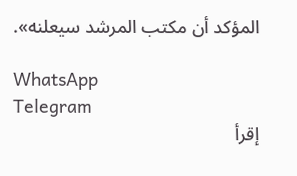المؤكد أن مكتب المرشد سيعلنه».

WhatsApp
Telegram
إقرأ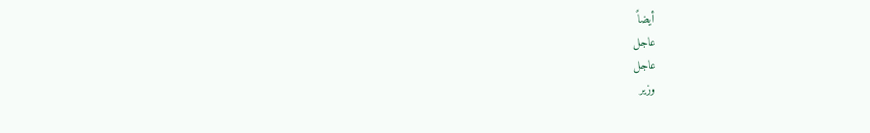أيضاً
عاجل
عاجل
وزير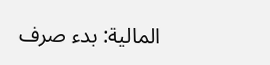المالية: بدء صرف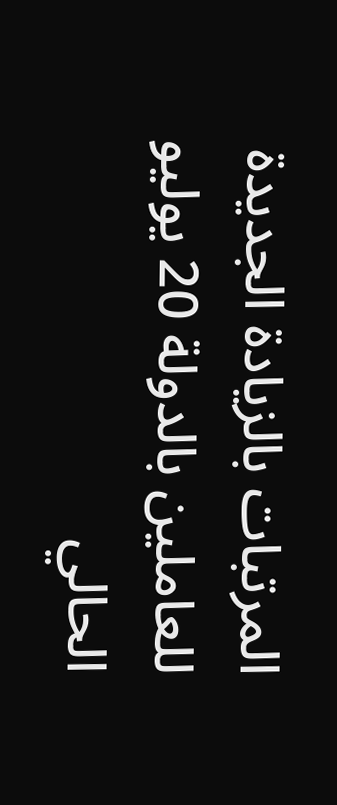المرتبات بالزيادة الجديدة للعاملين بالدولة 20 يوليو الحالي